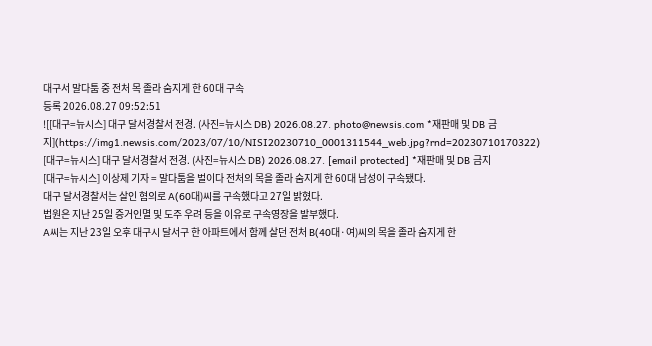대구서 말다툼 중 전처 목 졸라 숨지게 한 60대 구속
등록 2026.08.27 09:52:51
![[대구=뉴시스] 대구 달서경찰서 전경. (사진=뉴시스 DB) 2026.08.27. photo@newsis.com *재판매 및 DB 금지](https://img1.newsis.com/2023/07/10/NISI20230710_0001311544_web.jpg?rnd=20230710170322)
[대구=뉴시스] 대구 달서경찰서 전경. (사진=뉴시스 DB) 2026.08.27. [email protected] *재판매 및 DB 금지
[대구=뉴시스] 이상제 기자 = 말다툼을 벌이다 전처의 목을 졸라 숨지게 한 60대 남성이 구속됐다.
대구 달서경찰서는 살인 혐의로 A(60대)씨를 구속했다고 27일 밝혔다.
법원은 지난 25일 증거인멸 및 도주 우려 등을 이유로 구속영장을 발부했다.
A씨는 지난 23일 오후 대구시 달서구 한 아파트에서 함께 살던 전처 B(40대·여)씨의 목을 졸라 숨지게 한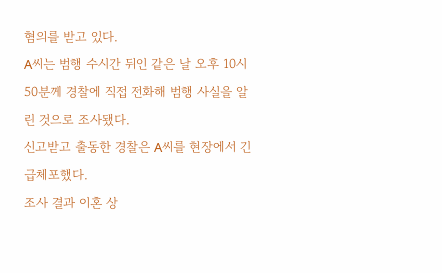혐의를 받고 있다.
A씨는 범행 수시간 뒤인 같은 날 오후 10시50분께 경찰에 직접 전화해 범행 사실을 알린 것으로 조사됐다.
신고받고 출동한 경찰은 A씨를 현장에서 긴급체포했다.
조사 결과 이혼 상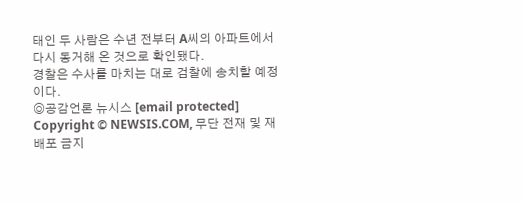태인 두 사람은 수년 전부터 A씨의 아파트에서 다시 동거해 온 것으로 확인됐다.
경찰은 수사를 마치는 대로 검찰에 송치할 예정이다.
◎공감언론 뉴시스 [email protected]
Copyright © NEWSIS.COM, 무단 전재 및 재배포 금지